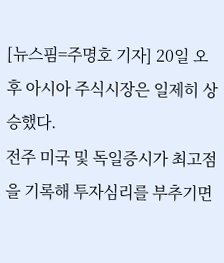[뉴스핌=주명호 기자] 20일 오후 아시아 주식시장은 일제히 상승했다.
전주 미국 및 독일증시가 최고점을 기록해 투자심리를 부추기면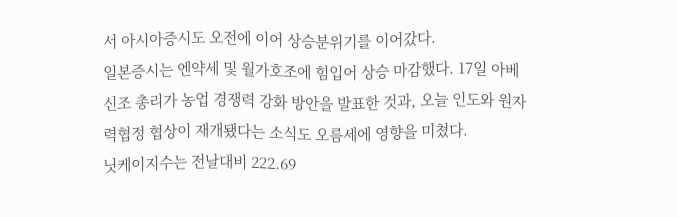서 아시아증시도 오전에 이어 상승분위기를 이어갔다.
일본증시는 엔약세 및 월가호조에 힘입어 상승 마감했다. 17일 아베 신조 총리가 농업 경쟁력 강화 방안을 발표한 것과, 오늘 인도와 원자력협정 협상이 재개됐다는 소식도 오름세에 영향을 미쳤다.
닛케이지수는 전날대비 222.69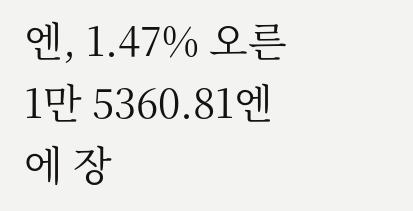엔, 1.47% 오른 1만 5360.81엔에 장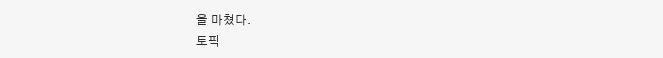을 마쳤다.
토픽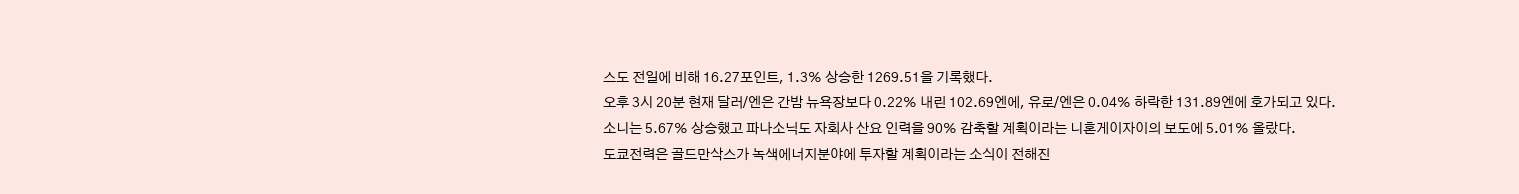스도 전일에 비해 16.27포인트, 1.3% 상승한 1269.51을 기록했다.
오후 3시 20분 현재 달러/엔은 간밤 뉴욕장보다 0.22% 내린 102.69엔에, 유로/엔은 0.04% 하락한 131.89엔에 호가되고 있다.
소니는 5.67% 상승했고 파나소닉도 자회사 산요 인력을 90% 감축할 계획이라는 니혼게이자이의 보도에 5.01% 올랐다.
도쿄전력은 골드만삭스가 녹색에너지분야에 투자할 계획이라는 소식이 전해진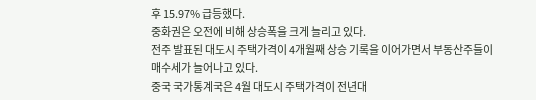후 15.97% 급등했다.
중화권은 오전에 비해 상승폭을 크게 늘리고 있다.
전주 발표된 대도시 주택가격이 4개월째 상승 기록을 이어가면서 부동산주들이 매수세가 늘어나고 있다.
중국 국가통계국은 4월 대도시 주택가격이 전년대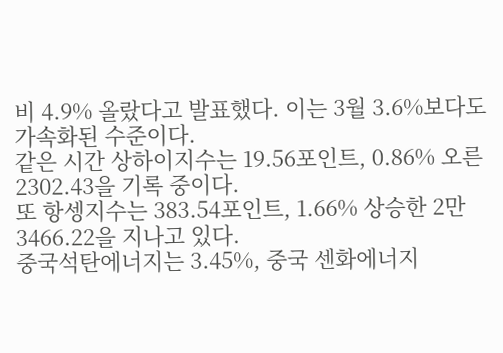비 4.9% 올랐다고 발표했다. 이는 3월 3.6%보다도 가속화된 수준이다.
같은 시간 상하이지수는 19.56포인트, 0.86% 오른 2302.43을 기록 중이다.
또 항셍지수는 383.54포인트, 1.66% 상승한 2만 3466.22을 지나고 있다.
중국석탄에너지는 3.45%, 중국 센화에너지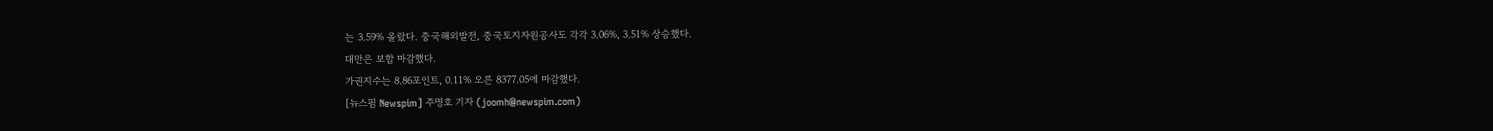는 3.59% 올랐다. 중국해외발전, 중국토지자원공사도 각각 3.06%, 3.51% 상승했다.
대만은 보합 마감했다.
가권지수는 8.86포인트, 0.11% 오른 8377.05에 마감했다.
[뉴스핌 Newspim] 주명호 기자 (joomh@newspim.com)